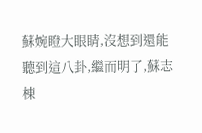蘇婉瞪大眼睛,沒想到還能聽到這八卦,繼而明了,蘇志棟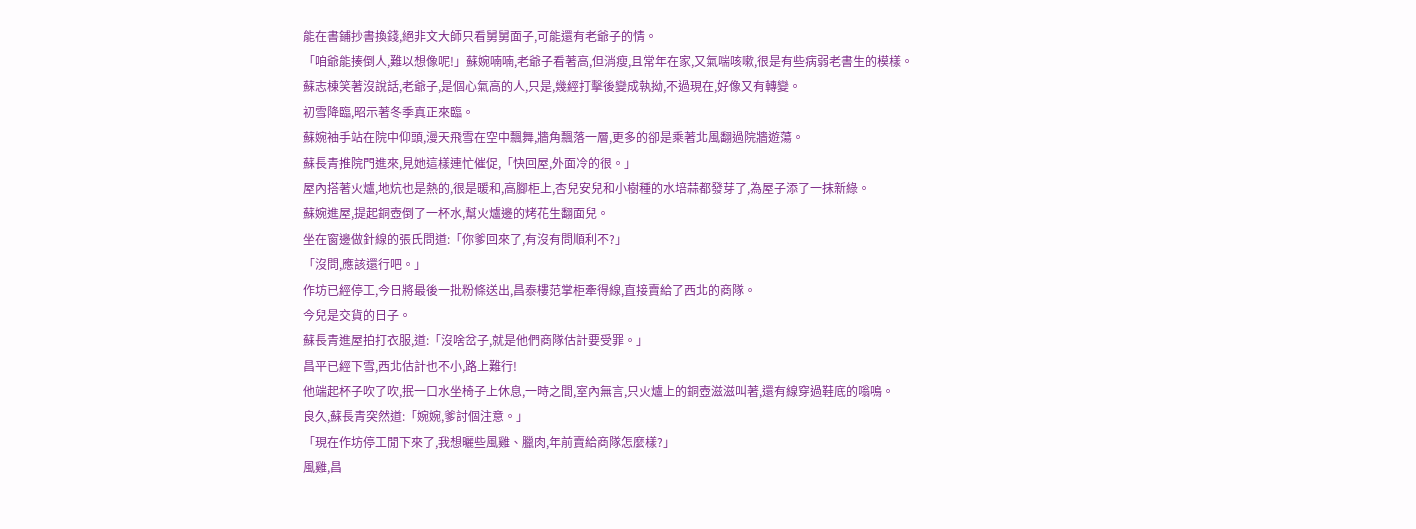能在書鋪抄書換錢,絕非文大師只看舅舅面子,可能還有老爺子的情。
「咱爺能揍倒人,難以想像呢!」蘇婉喃喃,老爺子看著高,但消瘦,且常年在家,又氣喘咳嗽,很是有些病弱老書生的模樣。
蘇志棟笑著沒說話,老爺子,是個心氣高的人,只是,幾經打擊後變成執拗,不過現在,好像又有轉變。
初雪降臨,昭示著冬季真正來臨。
蘇婉袖手站在院中仰頭,漫天飛雪在空中飄舞,牆角飄落一層,更多的卻是乘著北風翻過院牆遊蕩。
蘇長青推院門進來,見她這樣連忙催促,「快回屋,外面冷的很。」
屋內搭著火爐,地炕也是熱的,很是暖和,高腳柜上,杏兒安兒和小樹種的水培蒜都發芽了,為屋子添了一抹新綠。
蘇婉進屋,提起銅壺倒了一杯水,幫火爐邊的烤花生翻面兒。
坐在窗邊做針線的張氏問道:「你爹回來了,有沒有問順利不?」
「沒問,應該還行吧。」
作坊已經停工,今日將最後一批粉條送出,昌泰樓范掌柜牽得線,直接賣給了西北的商隊。
今兒是交貨的日子。
蘇長青進屋拍打衣服,道:「沒啥岔子,就是他們商隊估計要受罪。」
昌平已經下雪,西北估計也不小,路上難行!
他端起杯子吹了吹,抿一口水坐椅子上休息,一時之間,室內無言,只火爐上的銅壺滋滋叫著,還有線穿過鞋底的嗡鳴。
良久,蘇長青突然道:「婉婉,爹討個注意。」
「現在作坊停工閒下來了,我想曬些風雞、臘肉,年前賣給商隊怎麼樣?」
風雞,昌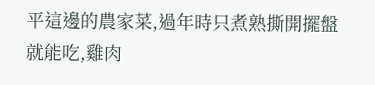平這邊的農家菜,過年時只煮熟撕開擺盤就能吃,雞肉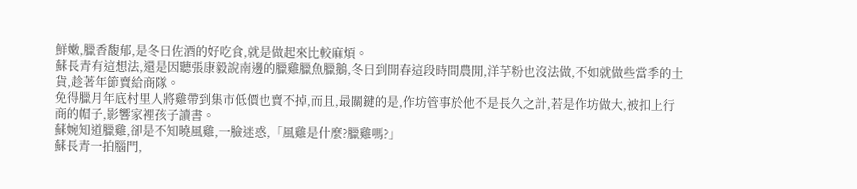鮮嫩,臘香馥郁,是冬日佐酒的好吃食,就是做起來比較麻煩。
蘇長青有這想法,還是因聽張康毅說南邊的臘雞臘魚臘鵝,冬日到開春這段時間農閒,洋芋粉也沒法做,不如就做些當季的土貨,趁著年節賣給商隊。
免得臘月年底村里人將雞帶到集市低價也賣不掉,而且,最關鍵的是,作坊管事於他不是長久之計,若是作坊做大,被扣上行商的帽子,影響家裡孩子讀書。
蘇婉知道臘雞,卻是不知曉風雞,一臉迷惑,「風雞是什麼?臘雞嗎?」
蘇長青一拍腦門,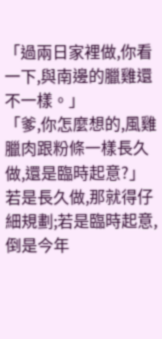「過兩日家裡做,你看一下,與南邊的臘雞還不一樣。」
「爹,你怎麼想的,風雞臘肉跟粉條一樣長久做,還是臨時起意?」
若是長久做,那就得仔細規劃;若是臨時起意,倒是今年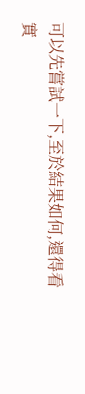可以先嘗試一下,至於結果如何,還得看實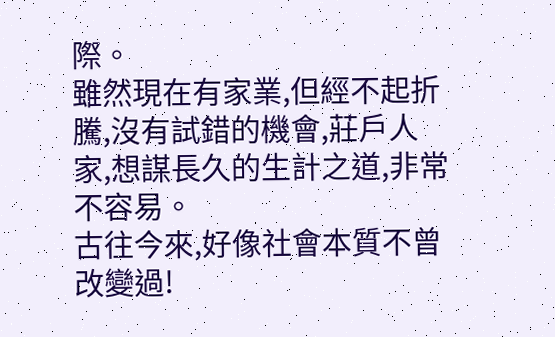際。
雖然現在有家業,但經不起折騰,沒有試錯的機會,莊戶人家,想謀長久的生計之道,非常不容易。
古往今來,好像社會本質不曾改變過!